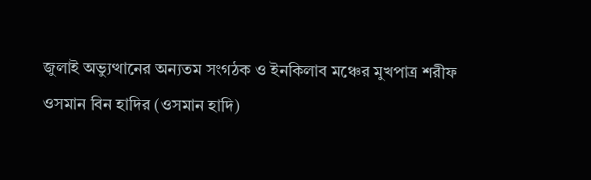জুলাই অভ্যুত্থানের অন্যতম সংগঠক ও ইনকিলাব মঞ্চের মুখপাত্র শরীফ ওসমান বিন হাদির (ওসমান হাদি)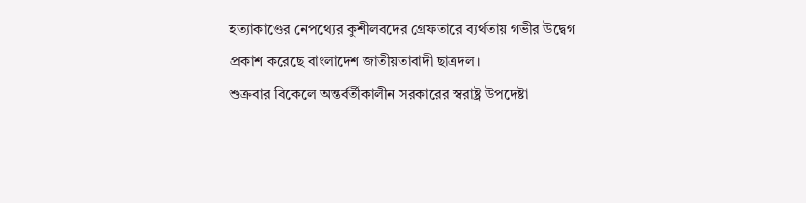হত্যাকাণ্ডের নেপথ্যের কুশীলবদের গ্রেফতারে ব্যর্থতায় গভীর উদ্বেগ প্রকাশ করেছে বাংলাদেশ জাতীয়তাবাদী ছাত্রদল।
শুক্রবার বিকেলে অন্তর্বর্তীকালীন সরকারের স্বরাষ্ট্র উপদেষ্টা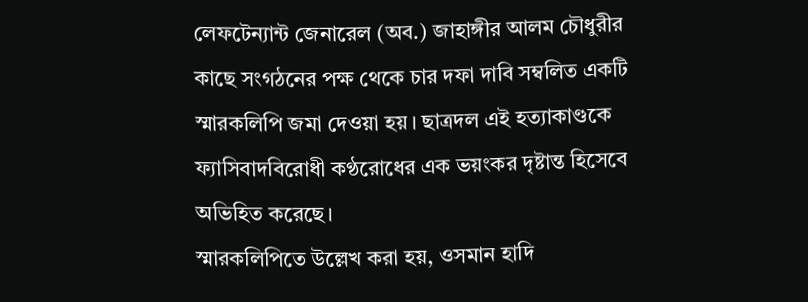লেফটেন্যান্ট জেনারেল (অব.) জাহাঙ্গীর আলম চৌধুরীর কাছে সংগঠনের পক্ষ থেকে চার দফা দাবি সম্বলিত একটি স্মারকলিপি জমা দেওয়া হয়। ছাত্রদল এই হত্যাকাণ্ডকে ফ্যাসিবাদবিরোধী কণ্ঠরোধের এক ভয়ংকর দৃষ্টান্ত হিসেবে অভিহিত করেছে।
স্মারকলিপিতে উল্লেখ করা হয়, ওসমান হাদি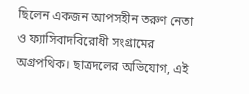ছিলেন একজন আপসহীন তরুণ নেতা ও ফ্যাসিবাদবিরোধী সংগ্রামের অগ্রপথিক। ছাত্রদলের অভিযোগ, এই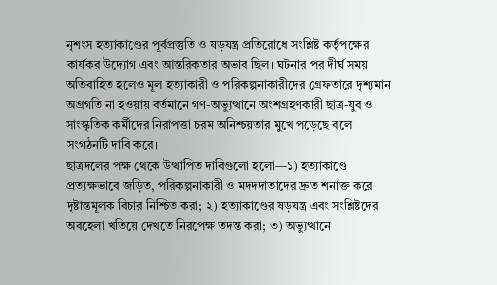নৃশংস হত্যাকাণ্ডের পূর্বপ্রস্তুতি ও ষড়যন্ত্র প্রতিরোধে সংশ্লিষ্ট কর্তৃপক্ষের কার্যকর উদ্যোগ এবং আন্তরিকতার অভাব ছিল। ঘটনার পর দীর্ঘ সময় অতিবাহিত হলেও মূল হত্যাকারী ও পরিকল্পনাকারীদের গ্রেফতারে দৃশ্যমান অগ্রগতি না হওয়ায় বর্তমানে গণ-অভ্যুত্থানে অংশগ্রহণকারী ছাত্র-যুব ও সাংস্কৃতিক কর্মীদের নিরাপত্তা চরম অনিশ্চয়তার মুখে পড়েছে বলে সংগঠনটি দাবি করে।
ছাত্রদলের পক্ষ থেকে উত্থাপিত দাবিগুলো হলো—১) হত্যাকাণ্ডে প্রত্যক্ষভাবে জড়িত, পরিকল্পনাকারী ও মদদদাতাদের দ্রুত শনাক্ত করে দৃষ্টান্তমূলক বিচার নিশ্চিত করা; ২) হত্যাকাণ্ডের ষড়যন্ত্র এবং সংশ্লিষ্টদের অবহেলা খতিয়ে দেখতে নিরপেক্ষ তদন্ত করা; ৩) অভ্যুত্থানে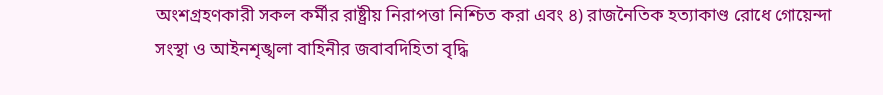অংশগ্রহণকারী সকল কর্মীর রাষ্ট্রীয় নিরাপত্তা নিশ্চিত করা এবং ৪) রাজনৈতিক হত্যাকাণ্ড রোধে গোয়েন্দা সংস্থা ও আইনশৃঙ্খলা বাহিনীর জবাবদিহিতা বৃদ্ধি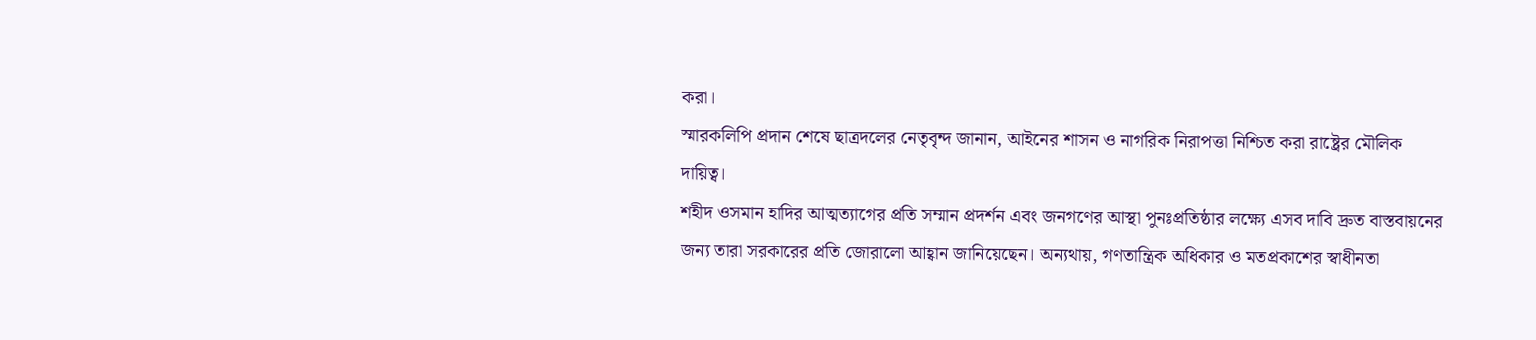করা।
স্মারকলিপি প্রদান শেষে ছাত্রদলের নেতৃবৃন্দ জানান, আইনের শাসন ও নাগরিক নিরাপত্তা নিশ্চিত করা রাষ্ট্রের মৌলিক দায়িত্ব।
শহীদ ওসমান হাদির আত্মত্যাগের প্রতি সম্মান প্রদর্শন এবং জনগণের আস্থা পুনঃপ্রতিষ্ঠার লক্ষ্যে এসব দাবি দ্রুত বাস্তবায়নের জন্য তারা সরকারের প্রতি জোরালো আহ্বান জানিয়েছেন। অন্যথায়, গণতান্ত্রিক অধিকার ও মতপ্রকাশের স্বাধীনতা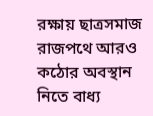রক্ষায় ছাত্রসমাজ রাজপথে আরও কঠোর অবস্থান নিতে বাধ্য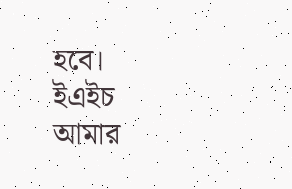হবে।
ইএইচ
আমার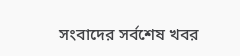সংবাদের সর্বশেষ খবর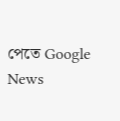পেতে Google News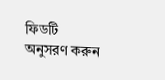ফিডটি অনুসরণ করুন